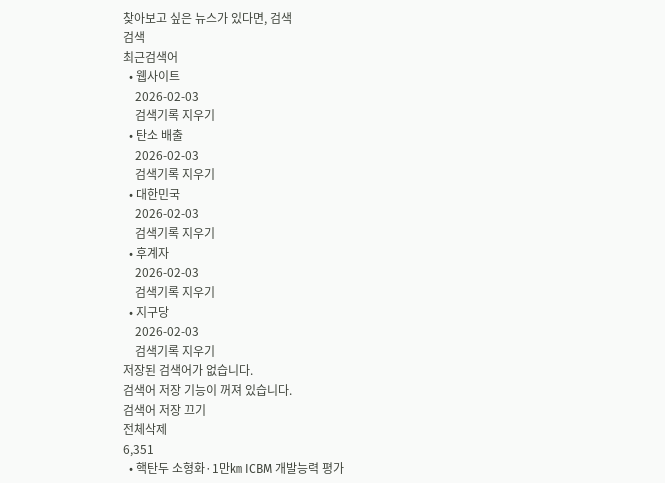찾아보고 싶은 뉴스가 있다면, 검색
검색
최근검색어
  • 웹사이트
    2026-02-03
    검색기록 지우기
  • 탄소 배출
    2026-02-03
    검색기록 지우기
  • 대한민국
    2026-02-03
    검색기록 지우기
  • 후계자
    2026-02-03
    검색기록 지우기
  • 지구당
    2026-02-03
    검색기록 지우기
저장된 검색어가 없습니다.
검색어 저장 기능이 꺼져 있습니다.
검색어 저장 끄기
전체삭제
6,351
  • 핵탄두 소형화·1만㎞ ICBM 개발능력 평가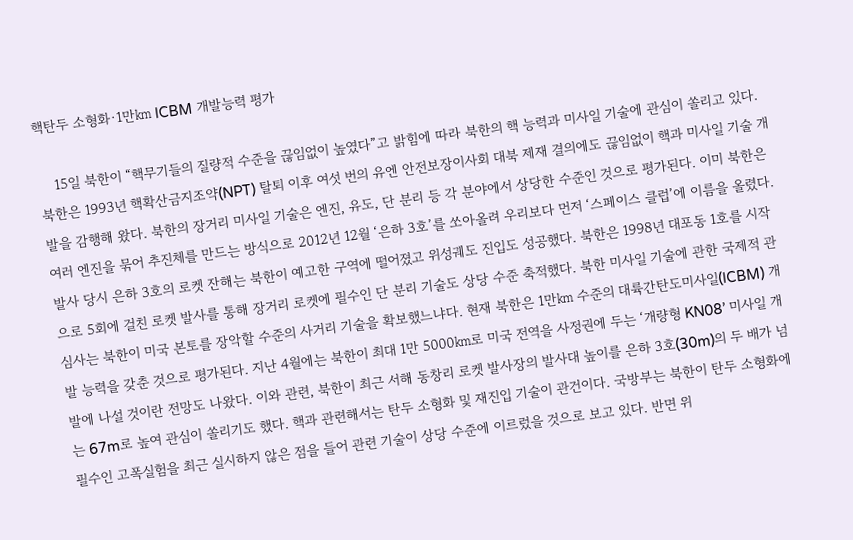핵탄두 소형화·1만㎞ ICBM 개발능력 평가

    15일 북한이 “핵무기들의 질량적 수준을 끊임없이 높였다”고 밝힘에 따라 북한의 핵 능력과 미사일 기술에 관심이 쏠리고 있다. 북한은 1993년 핵확산금지조약(NPT) 탈퇴 이후 여섯 번의 유엔 안전보장이사회 대북 제재 결의에도 끊임없이 핵과 미사일 기술 개발을 감행해 왔다. 북한의 장거리 미사일 기술은 엔진, 유도, 단 분리 등 각 분야에서 상당한 수준인 것으로 평가된다. 이미 북한은 여러 엔진을 묶어 추진체를 만드는 방식으로 2012년 12월 ‘은하 3호’를 쏘아올려 우리보다 먼저 ‘스페이스 클럽’에 이름을 올렸다. 발사 당시 은하 3호의 로켓 잔해는 북한이 예고한 구역에 떨어졌고 위성궤도 진입도 성공했다. 북한은 1998년 대포동 1호를 시작으로 5회에 걸친 로켓 발사를 통해 장거리 로켓에 필수인 단 분리 기술도 상당 수준 축적했다. 북한 미사일 기술에 관한 국제적 관심사는 북한이 미국 본토를 장악할 수준의 사거리 기술을 확보했느냐다. 현재 북한은 1만㎞ 수준의 대륙간탄도미사일(ICBM) 개발 능력을 갖춘 것으로 평가된다. 지난 4월에는 북한이 최대 1만 5000㎞로 미국 전역을 사정권에 두는 ‘개량형 KN08’ 미사일 개발에 나설 것이란 전망도 나왔다. 이와 관련, 북한이 최근 서해 동창리 로켓 발사장의 발사대 높이를 은하 3호(30m)의 두 배가 넘는 67m로 높여 관심이 쏠리기도 했다. 핵과 관련해서는 탄두 소형화 및 재진입 기술이 관건이다. 국방부는 북한이 탄두 소형화에 필수인 고폭실험을 최근 실시하지 않은 점을 들어 관련 기술이 상당 수준에 이르렀을 것으로 보고 있다. 반면 위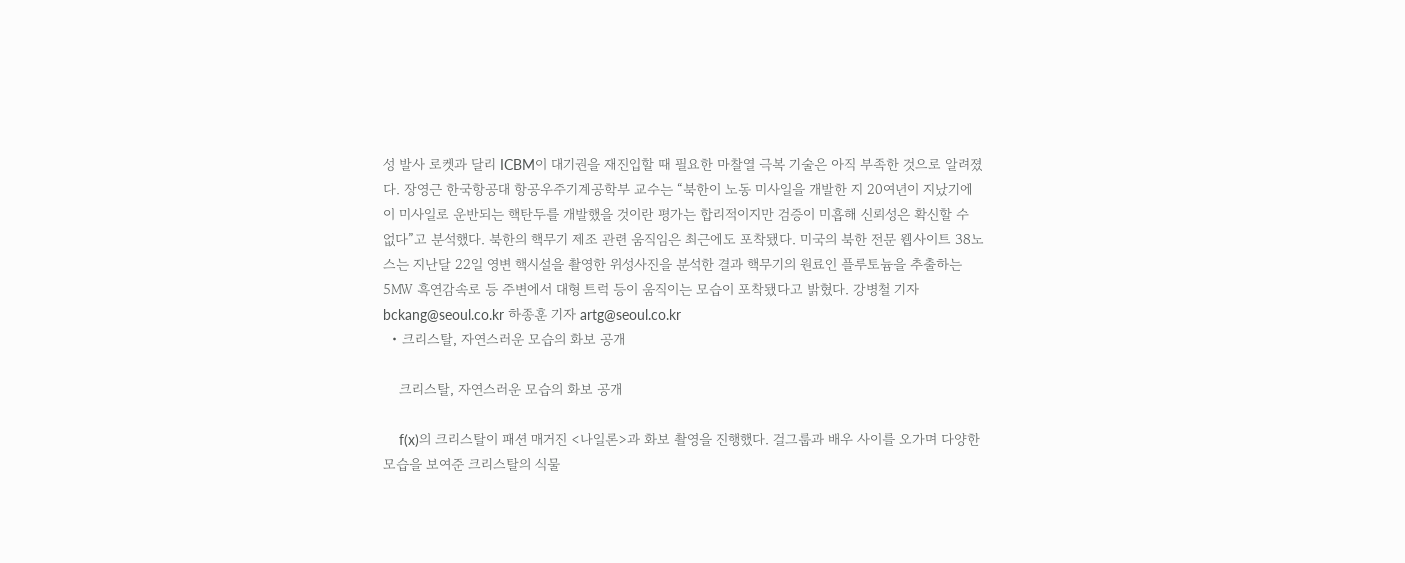성 발사 로켓과 달리 ICBM이 대기권을 재진입할 때 필요한 마찰열 극복 기술은 아직 부족한 것으로 알려졌다. 장영근 한국항공대 항공우주기계공학부 교수는 “북한이 노동 미사일을 개발한 지 20여년이 지났기에 이 미사일로 운반되는 핵탄두를 개발했을 것이란 평가는 합리적이지만 검증이 미흡해 신뢰성은 확신할 수 없다”고 분석했다. 북한의 핵무기 제조 관련 움직임은 최근에도 포착됐다. 미국의 북한 전문 웹사이트 38노스는 지난달 22일 영변 핵시설을 촬영한 위성사진을 분석한 결과 핵무기의 원료인 플루토늄을 추출하는 5㎿ 흑연감속로 등 주변에서 대형 트럭 등이 움직이는 모습이 포착됐다고 밝혔다. 강병철 기자 bckang@seoul.co.kr 하종훈 기자 artg@seoul.co.kr
  • 크리스탈, 자연스러운 모습의 화보 공개

    크리스탈, 자연스러운 모습의 화보 공개

    f(x)의 크리스탈이 패션 매거진 <나일론>과 화보 촬영을 진행했다. 걸그룹과 배우 사이를 오가며 다양한 모습을 보여준 크리스탈의 식물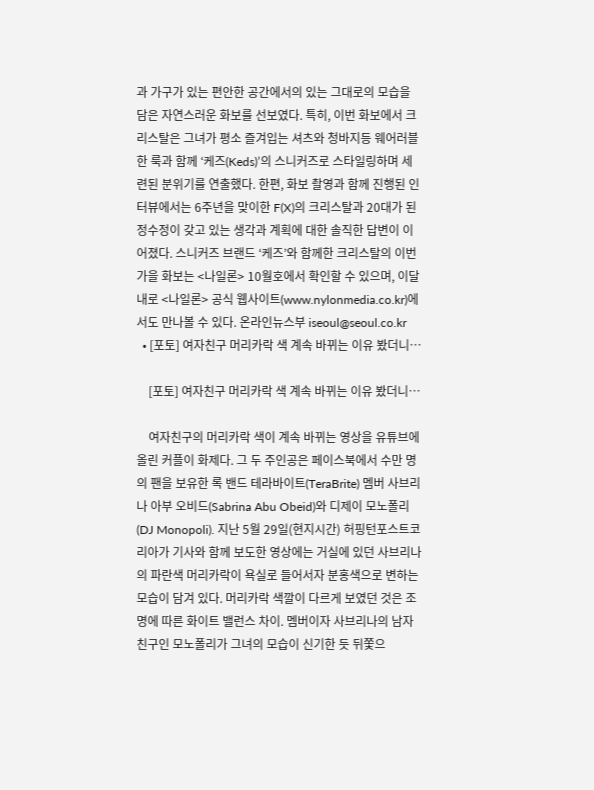과 가구가 있는 편안한 공간에서의 있는 그대로의 모습을 담은 자연스러운 화보를 선보였다. 특히, 이번 화보에서 크리스탈은 그녀가 평소 즐겨입는 셔츠와 청바지등 웨어러블한 룩과 함께 ‘케즈(Keds)’의 스니커즈로 스타일링하며 세련된 분위기를 연출했다. 한편, 화보 촬영과 함께 진행된 인터뷰에서는 6주년을 맞이한 F(X)의 크리스탈과 20대가 된 정수정이 갖고 있는 생각과 계획에 대한 솔직한 답변이 이어졌다. 스니커즈 브랜드 ‘케즈’와 함께한 크리스탈의 이번 가을 화보는 <나일론> 10월호에서 확인할 수 있으며, 이달 내로 <나일론> 공식 웹사이트(www.nylonmedia.co.kr)에서도 만나볼 수 있다. 온라인뉴스부 iseoul@seoul.co.kr
  • [포토] 여자친구 머리카락 색 계속 바뀌는 이유 봤더니…

    [포토] 여자친구 머리카락 색 계속 바뀌는 이유 봤더니…

    여자친구의 머리카락 색이 계속 바뀌는 영상을 유튜브에 올린 커플이 화제다. 그 두 주인공은 페이스북에서 수만 명의 팬을 보유한 록 밴드 테라바이트(TeraBrite) 멤버 사브리나 아부 오비드(Sabrina Abu Obeid)와 디제이 모노폴리(DJ Monopoli). 지난 5월 29일(현지시간) 허핑턴포스트코리아가 기사와 함께 보도한 영상에는 거실에 있던 사브리나의 파란색 머리카락이 욕실로 들어서자 분홍색으로 변하는 모습이 담겨 있다. 머리카락 색깔이 다르게 보였던 것은 조명에 따른 화이트 밸런스 차이. 멤버이자 사브리나의 남자친구인 모노폴리가 그녀의 모습이 신기한 듯 뒤쫓으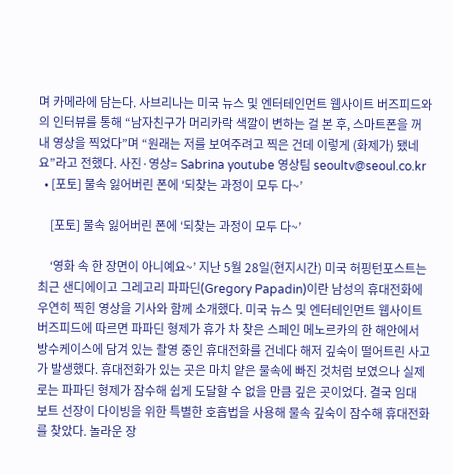며 카메라에 담는다. 사브리나는 미국 뉴스 및 엔터테인먼트 웹사이트 버즈피드와의 인터뷰를 통해 “남자친구가 머리카락 색깔이 변하는 걸 본 후, 스마트폰을 꺼내 영상을 찍었다”며 “원래는 저를 보여주려고 찍은 건데 이렇게 (화제가) 됐네요”라고 전했다. 사진·영상= Sabrina youtube 영상팀 seoultv@seoul.co.kr
  • [포토] 물속 잃어버린 폰에 ‘되찾는 과정이 모두 다~’

    [포토] 물속 잃어버린 폰에 ‘되찾는 과정이 모두 다~’

    ‘영화 속 한 장면이 아니예요~’ 지난 5월 28일(현지시간) 미국 허핑턴포스트는 최근 샌디에이고 그레고리 파파딘(Gregory Papadin)이란 남성의 휴대전화에 우연히 찍힌 영상을 기사와 함께 소개했다. 미국 뉴스 및 엔터테인먼트 웹사이트 버즈피드에 따르면 파파딘 형제가 휴가 차 찾은 스페인 메노르카의 한 해안에서 방수케이스에 담겨 있는 촬영 중인 휴대전화를 건네다 해저 깊숙이 떨어트린 사고가 발생했다. 휴대전화가 있는 곳은 마치 얕은 물속에 빠진 것처럼 보였으나 실제로는 파파딘 형제가 잠수해 쉽게 도달할 수 없을 만큼 깊은 곳이었다. 결국 임대 보트 선장이 다이빙을 위한 특별한 호흡법을 사용해 물속 깊숙이 잠수해 휴대전화를 찾았다. 놀라운 장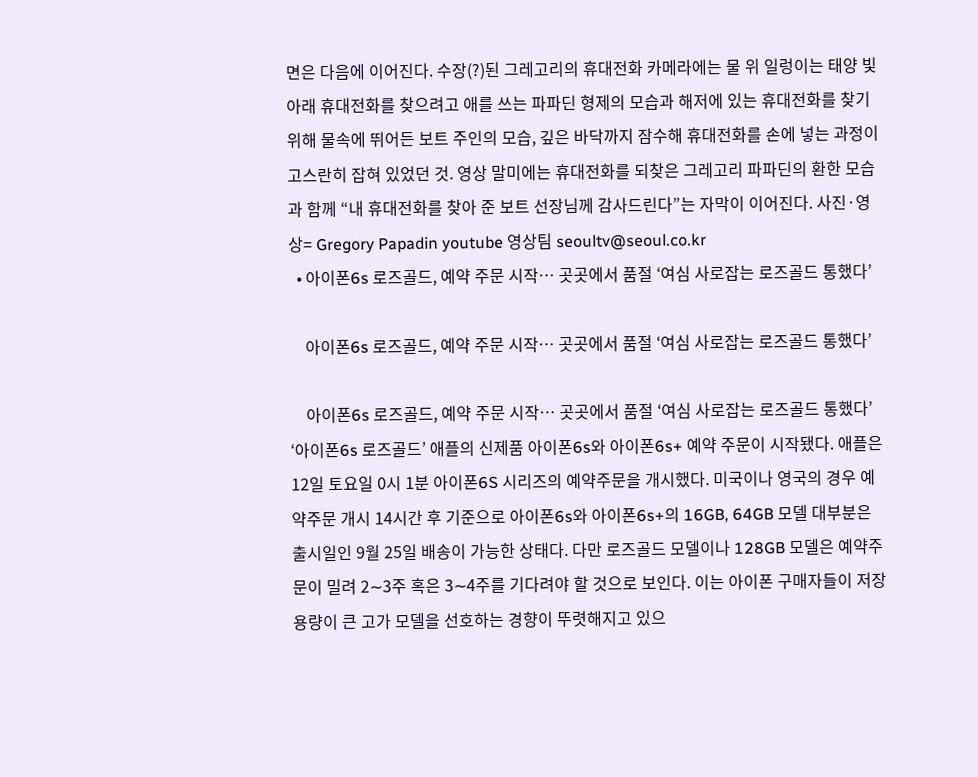면은 다음에 이어진다. 수장(?)된 그레고리의 휴대전화 카메라에는 물 위 일렁이는 태양 빛 아래 휴대전화를 찾으려고 애를 쓰는 파파딘 형제의 모습과 해저에 있는 휴대전화를 찾기 위해 물속에 뛰어든 보트 주인의 모습, 깊은 바닥까지 잠수해 휴대전화를 손에 넣는 과정이 고스란히 잡혀 있었던 것. 영상 말미에는 휴대전화를 되찾은 그레고리 파파딘의 환한 모습과 함께 “내 휴대전화를 찾아 준 보트 선장님께 감사드린다”는 자막이 이어진다. 사진·영상= Gregory Papadin youtube 영상팀 seoultv@seoul.co.kr
  • 아이폰6s 로즈골드, 예약 주문 시작… 곳곳에서 품절 ‘여심 사로잡는 로즈골드 통했다’

    아이폰6s 로즈골드, 예약 주문 시작… 곳곳에서 품절 ‘여심 사로잡는 로즈골드 통했다’

    아이폰6s 로즈골드, 예약 주문 시작… 곳곳에서 품절 ‘여심 사로잡는 로즈골드 통했다’ ‘아이폰6s 로즈골드’ 애플의 신제품 아이폰6s와 아이폰6s+ 예약 주문이 시작됐다. 애플은 12일 토요일 0시 1분 아이폰6S 시리즈의 예약주문을 개시했다. 미국이나 영국의 경우 예약주문 개시 14시간 후 기준으로 아이폰6s와 아이폰6s+의 16GB, 64GB 모델 대부분은 출시일인 9월 25일 배송이 가능한 상태다. 다만 로즈골드 모델이나 128GB 모델은 예약주문이 밀려 2∼3주 혹은 3∼4주를 기다려야 할 것으로 보인다. 이는 아이폰 구매자들이 저장 용량이 큰 고가 모델을 선호하는 경향이 뚜렷해지고 있으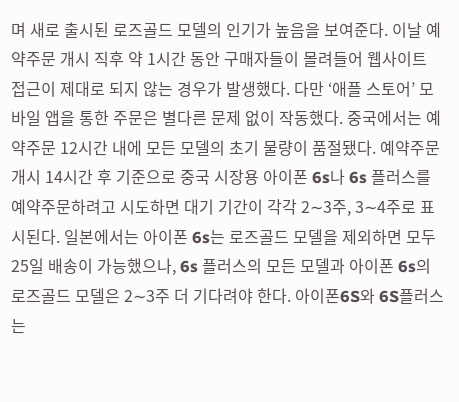며 새로 출시된 로즈골드 모델의 인기가 높음을 보여준다. 이날 예약주문 개시 직후 약 1시간 동안 구매자들이 몰려들어 웹사이트 접근이 제대로 되지 않는 경우가 발생했다. 다만 ‘애플 스토어’ 모바일 앱을 통한 주문은 별다른 문제 없이 작동했다. 중국에서는 예약주문 12시간 내에 모든 모델의 초기 물량이 품절됐다. 예약주문 개시 14시간 후 기준으로 중국 시장용 아이폰 6s나 6s 플러스를 예약주문하려고 시도하면 대기 기간이 각각 2∼3주, 3∼4주로 표시된다. 일본에서는 아이폰 6s는 로즈골드 모델을 제외하면 모두 25일 배송이 가능했으나, 6s 플러스의 모든 모델과 아이폰 6s의 로즈골드 모델은 2∼3주 더 기다려야 한다. 아이폰6S와 6S플러스는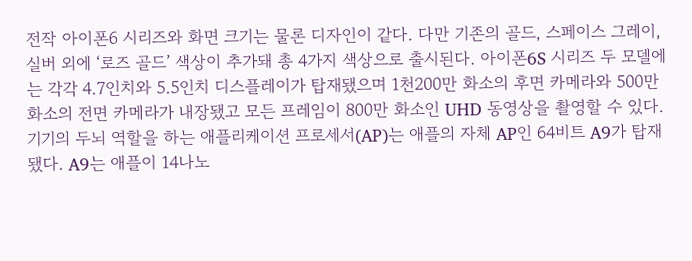전작 아이폰6 시리즈와 화면 크기는 물론 디자인이 같다. 다만 기존의 골드, 스페이스 그레이, 실버 외에 ‘로즈 골드’ 색상이 추가돼 총 4가지 색상으로 출시된다. 아이폰6S 시리즈 두 모델에는 각각 4.7인치와 5.5인치 디스플레이가 탑재됐으며 1천200만 화소의 후면 카메라와 500만 화소의 전면 카메라가 내장됐고 모든 프레임이 800만 화소인 UHD 동영상을 촬영할 수 있다. 기기의 두뇌 역할을 하는 애플리케이션 프로세서(AP)는 애플의 자체 AP인 64비트 A9가 탑재됐다. A9는 애플이 14나노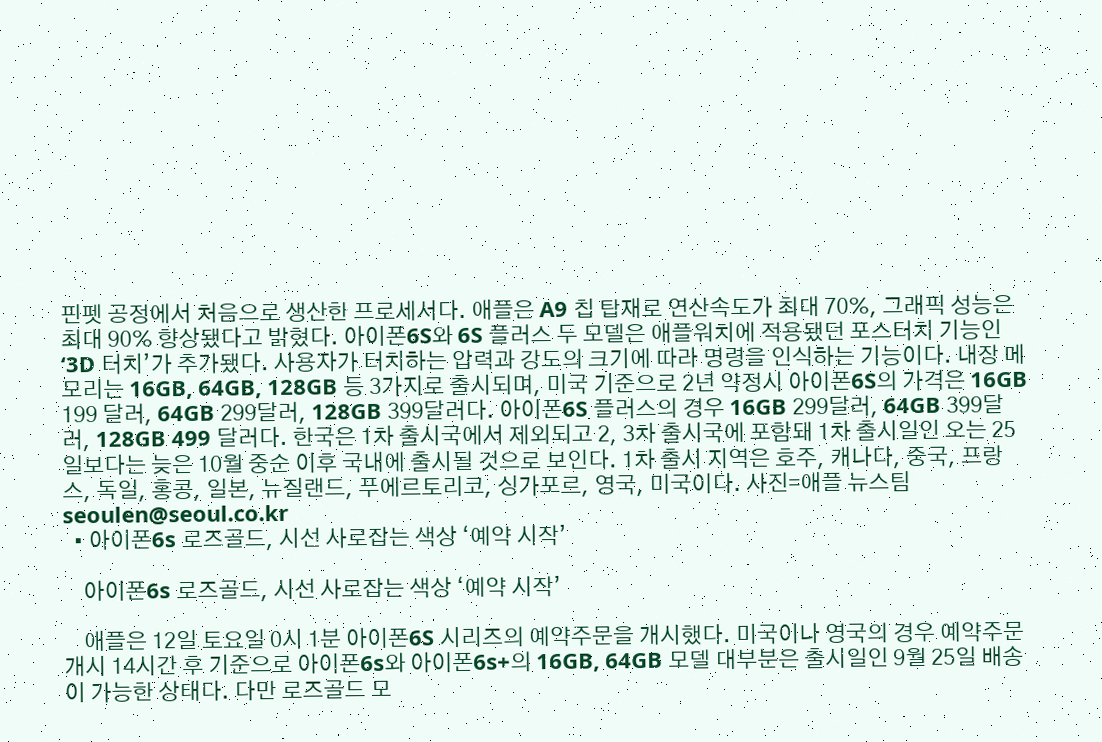핀펫 공정에서 처음으로 생산한 프로세서다. 애플은 A9 칩 탑재로 연산속도가 최대 70%, 그래픽 성능은 최대 90% 향상됐다고 밝혔다. 아이폰6S와 6S 플러스 두 모델은 애플워치에 적용됐던 포스터치 기능인 ‘3D 터치’가 추가됐다. 사용자가 터치하는 압력과 강도의 크기에 따라 명령을 인식하는 기능이다. 내장 메모리는 16GB, 64GB, 128GB 등 3가지로 출시되며, 미국 기준으로 2년 약정시 아이폰6S의 가격은 16GB 199 달러, 64GB 299달러, 128GB 399달러다. 아이폰6S 플러스의 경우 16GB 299달러, 64GB 399달러, 128GB 499 달러다. 한국은 1차 출시국에서 제외되고 2, 3차 출시국에 포함돼 1차 출시일인 오는 25일보다는 늦은 10월 중순 이후 국내에 출시될 것으로 보인다. 1차 출시 지역은 호주, 캐나다, 중국, 프랑스, 독일, 홍콩, 일본, 뉴질랜드, 푸에르토리코, 싱가포르, 영국, 미국이다. 사진=애플 뉴스팀 seoulen@seoul.co.kr
  • 아이폰6s 로즈골드, 시선 사로잡는 색상 ‘예약 시작’

    아이폰6s 로즈골드, 시선 사로잡는 색상 ‘예약 시작’

    애플은 12일 토요일 0시 1분 아이폰6S 시리즈의 예약주문을 개시했다. 미국이나 영국의 경우 예약주문 개시 14시간 후 기준으로 아이폰6s와 아이폰6s+의 16GB, 64GB 모델 대부분은 출시일인 9월 25일 배송이 가능한 상태다. 다만 로즈골드 모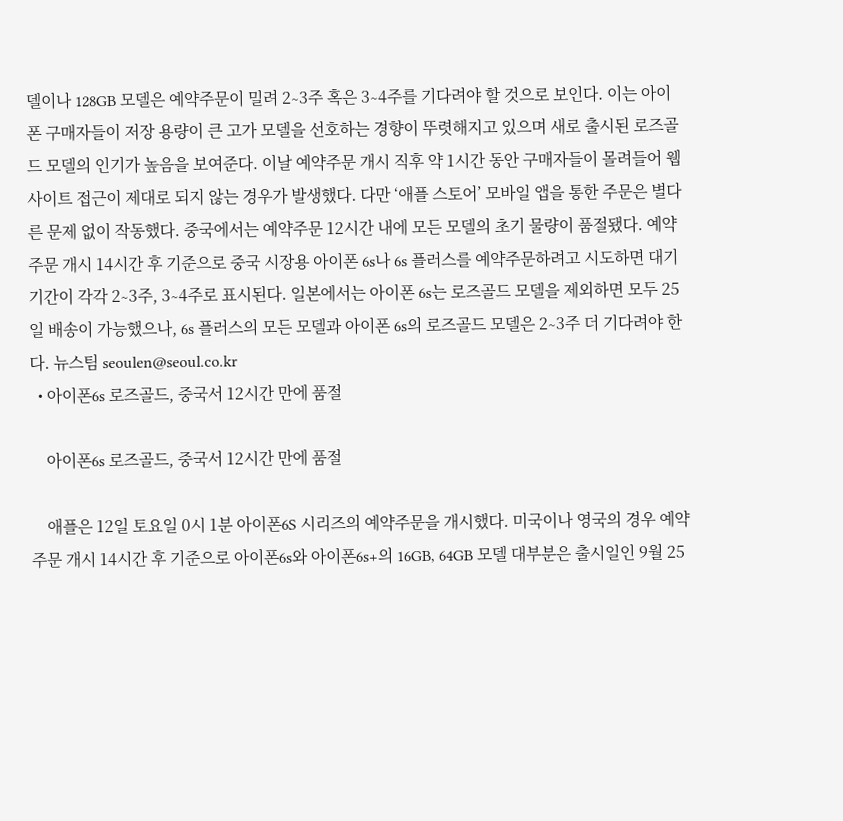델이나 128GB 모델은 예약주문이 밀려 2∼3주 혹은 3∼4주를 기다려야 할 것으로 보인다. 이는 아이폰 구매자들이 저장 용량이 큰 고가 모델을 선호하는 경향이 뚜렷해지고 있으며 새로 출시된 로즈골드 모델의 인기가 높음을 보여준다. 이날 예약주문 개시 직후 약 1시간 동안 구매자들이 몰려들어 웹사이트 접근이 제대로 되지 않는 경우가 발생했다. 다만 ‘애플 스토어’ 모바일 앱을 통한 주문은 별다른 문제 없이 작동했다. 중국에서는 예약주문 12시간 내에 모든 모델의 초기 물량이 품절됐다. 예약주문 개시 14시간 후 기준으로 중국 시장용 아이폰 6s나 6s 플러스를 예약주문하려고 시도하면 대기 기간이 각각 2∼3주, 3∼4주로 표시된다. 일본에서는 아이폰 6s는 로즈골드 모델을 제외하면 모두 25일 배송이 가능했으나, 6s 플러스의 모든 모델과 아이폰 6s의 로즈골드 모델은 2∼3주 더 기다려야 한다. 뉴스팀 seoulen@seoul.co.kr
  • 아이폰6s 로즈골드, 중국서 12시간 만에 품절

    아이폰6s 로즈골드, 중국서 12시간 만에 품절

    애플은 12일 토요일 0시 1분 아이폰6S 시리즈의 예약주문을 개시했다. 미국이나 영국의 경우 예약주문 개시 14시간 후 기준으로 아이폰6s와 아이폰6s+의 16GB, 64GB 모델 대부분은 출시일인 9월 25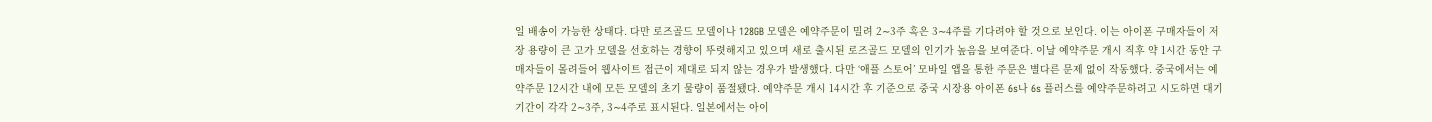일 배송이 가능한 상태다. 다만 로즈골드 모델이나 128GB 모델은 예약주문이 밀려 2∼3주 혹은 3∼4주를 기다려야 할 것으로 보인다. 이는 아이폰 구매자들이 저장 용량이 큰 고가 모델을 선호하는 경향이 뚜렷해지고 있으며 새로 출시된 로즈골드 모델의 인기가 높음을 보여준다. 이날 예약주문 개시 직후 약 1시간 동안 구매자들이 몰려들어 웹사이트 접근이 제대로 되지 않는 경우가 발생했다. 다만 ‘애플 스토어’ 모바일 앱을 통한 주문은 별다른 문제 없이 작동했다. 중국에서는 예약주문 12시간 내에 모든 모델의 초기 물량이 품절됐다. 예약주문 개시 14시간 후 기준으로 중국 시장용 아이폰 6s나 6s 플러스를 예약주문하려고 시도하면 대기 기간이 각각 2∼3주, 3∼4주로 표시된다. 일본에서는 아이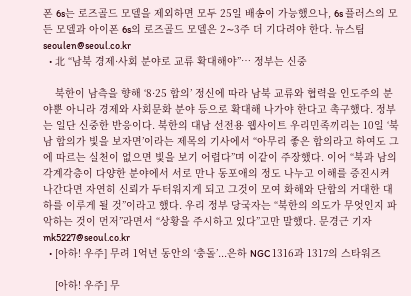폰 6s는 로즈골드 모델을 제외하면 모두 25일 배송이 가능했으나, 6s 플러스의 모든 모델과 아이폰 6s의 로즈골드 모델은 2∼3주 더 기다려야 한다. 뉴스팀 seoulen@seoul.co.kr
  • 北 “남북 경제·사회 분야로 교류 확대해야”… 정부는 신중

    북한이 남측을 향해 ‘8·25 합의’ 정신에 따라 남북 교류와 협력을 인도주의 분야뿐 아니라 경제와 사회문화 분야 등으로 확대해 나가야 한다고 촉구했다. 정부는 일단 신중한 반응이다. 북한의 대남 선전용 웹사이트 우리민족끼리는 10일 ‘북남 합의가 빛을 보자면’이라는 제목의 기사에서 “아무리 좋은 합의라고 하여도 그에 따르는 실천이 없으면 빛을 보기 어렵다”며 이같이 주장했다. 이어 “북과 남의 각계각층이 다양한 분야에서 서로 만나 동포애의 정도 나누고 이해를 증진시켜나간다면 자연히 신뢰가 두터워지게 되고 그것이 모여 화해와 단합의 거대한 대하를 이루게 될 것”이라고 했다. 우리 정부 당국자는 “북한의 의도가 무엇인지 파악하는 것이 먼저”라면서 “상황을 주시하고 있다”고만 말했다. 문경근 기자 mk5227@seoul.co.kr
  • [아하! 우주] 무려 1억년 동안의 ‘충돌’...은하 NGC 1316과 1317의 스타워즈

    [아하! 우주] 무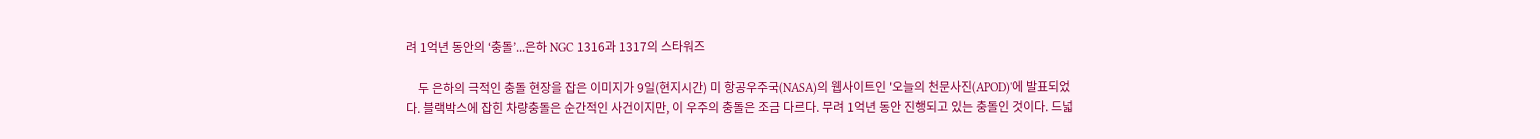려 1억년 동안의 ‘충돌’...은하 NGC 1316과 1317의 스타워즈

    두 은하의 극적인 충돌 현장을 잡은 이미지가 9일(현지시간) 미 항공우주국(NASA)의 웹사이트인 '오늘의 천문사진(APOD)'에 발표되었다. 블랙박스에 잡힌 차량충돌은 순간적인 사건이지만, 이 우주의 충돌은 조금 다르다. 무려 1억년 동안 진행되고 있는 충돌인 것이다. 드넓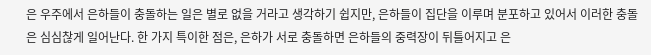은 우주에서 은하들이 충돌하는 일은 별로 없을 거라고 생각하기 쉽지만, 은하들이 집단을 이루며 분포하고 있어서 이러한 충돌은 심심찮게 일어난다. 한 가지 특이한 점은, 은하가 서로 충돌하면 은하들의 중력장이 뒤틀어지고 은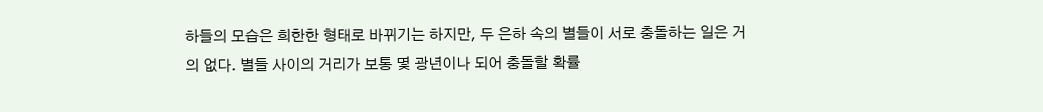하들의 모습은 희한한 형태로 바뀌기는 하지만, 두 은하 속의 별들이 서로 충돌하는 일은 거의 없다. 별들 사이의 거리가 보통 몇 광년이나 되어 충돌할 확률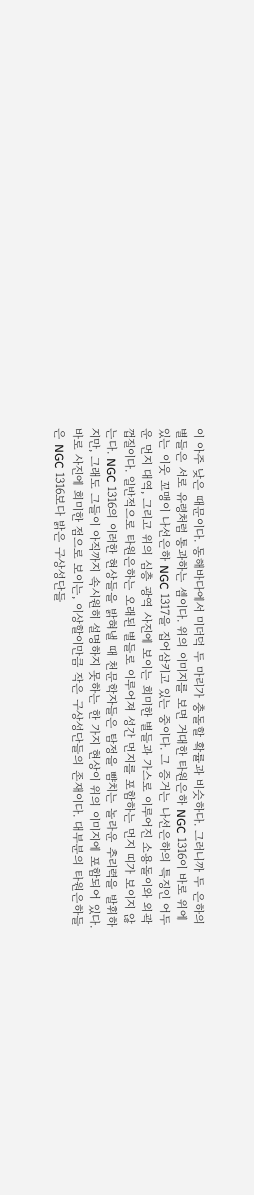이 아주 낮은 때문이다. 동해바다에서 미더덕 두 마리가 충돌할 확률과 비슷하다. 그러니까 두 은하의 별들은 서로 유령처럼 통과하는 셈이다. 위의 이미지를 보면 거대한 타원은하 NGC 1316이 바로 위에 있는 이웃 꼬맹이 나선은하 NGC 1317을 집어삼키고 있는 중이다. 그 증거는 나선은하의 특징인 어두운 먼지 대역, 그리고 위의 심층 광역 사진에 보이는 희미한 별들과 가스로 이루어진 소용돌이와 외곽 껍질이다. 일반적으로 타원은하는 오래된 별들로 이루어져 성간 먼지를 포함하는 먼지 띠가 보이지 않는다. NGC 1316의 이러한 현상들을 밝혀낼 때 천문학자들은 탐정을 뺨치는 놀라운 추리력을 발휘하지만, 그래도 그들이 아직까지 속시원히 설명하지 못하는 한 가지 현상이 위의 이미지에 포함되어 있다. 바로 사진에 희미한 점으로 보이는, 이상할이만큼 작은 구상성단들의 존재이다. 대부분의 타원은하들은 NGC 1316보다 밝은 구상성단들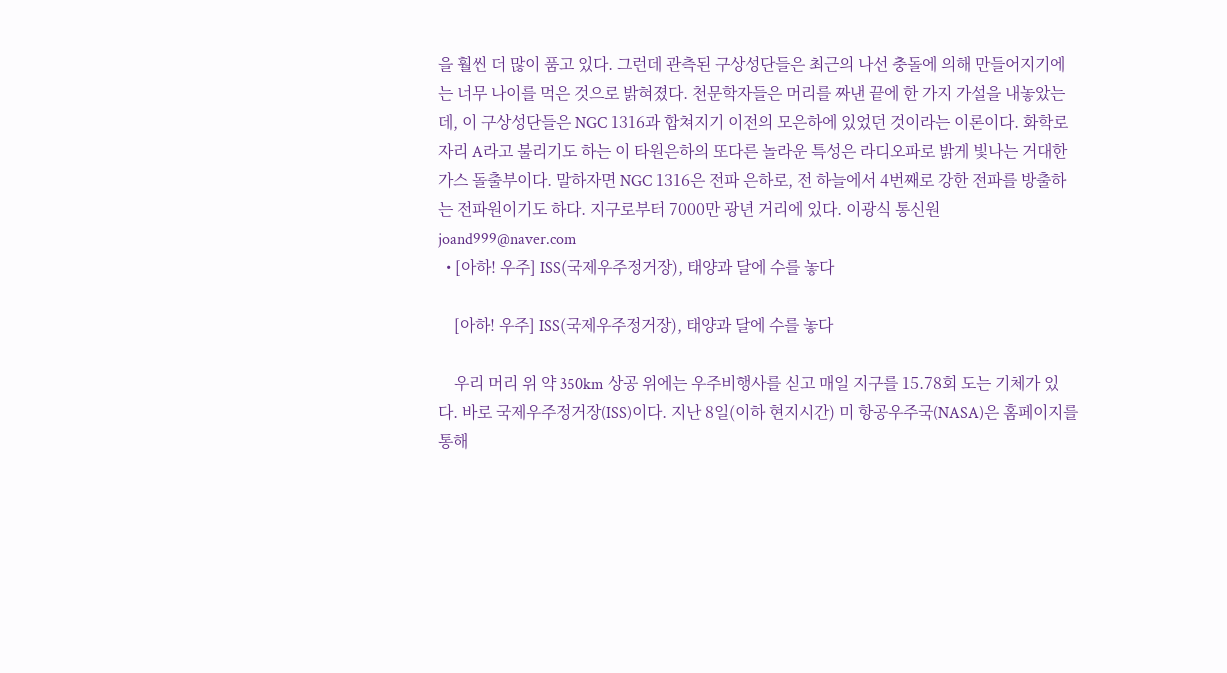을 훨씬 더 많이 품고 있다. 그런데 관측된 구상성단들은 최근의 나선 충돌에 의해 만들어지기에는 너무 나이를 먹은 것으로 밝혀졌다. 천문학자들은 머리를 짜낸 끝에 한 가지 가설을 내놓았는데, 이 구상성단들은 NGC 1316과 합쳐지기 이전의 모은하에 있었던 것이라는 이론이다. 화학로자리 A라고 불리기도 하는 이 타원은하의 또다른 놀라운 특성은 라디오파로 밝게 빛나는 거대한 가스 돌출부이다. 말하자면 NGC 1316은 전파 은하로, 전 하늘에서 4번째로 강한 전파를 방출하는 전파원이기도 하다. 지구로부터 7000만 광년 거리에 있다. 이광식 통신원 joand999@naver.com
  • [아하! 우주] ISS(국제우주정거장), 태양과 달에 수를 놓다

    [아하! 우주] ISS(국제우주정거장), 태양과 달에 수를 놓다

    우리 머리 위 약 350km 상공 위에는 우주비행사를 싣고 매일 지구를 15.78회 도는 기체가 있다. 바로 국제우주정거장(ISS)이다. 지난 8일(이하 현지시간) 미 항공우주국(NASA)은 홈페이지를 통해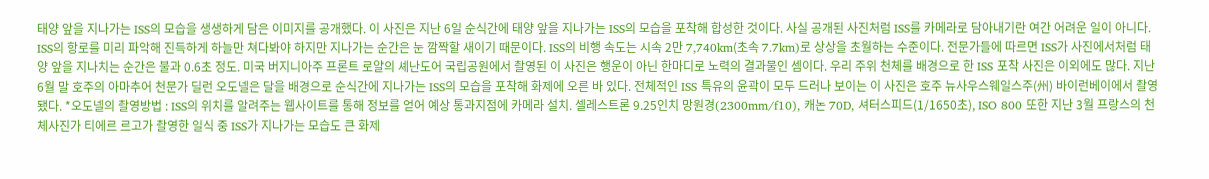태양 앞을 지나가는 ISS의 모습을 생생하게 담은 이미지를 공개했다. 이 사진은 지난 6일 순식간에 태양 앞을 지나가는 ISS의 모습을 포착해 합성한 것이다. 사실 공개된 사진처럼 ISS를 카메라로 담아내기란 여간 어려운 일이 아니다. ISS의 항로를 미리 파악해 진득하게 하늘만 쳐다봐야 하지만 지나가는 순간은 눈 깜짝할 새이기 때문이다. ISS의 비행 속도는 시속 2만 7,740km(초속 7.7km)로 상상을 초월하는 수준이다. 전문가들에 따르면 ISS가 사진에서처럼 태양 앞을 지나치는 순간은 불과 0.6초 정도. 미국 버지니아주 프론트 로얄의 셰난도어 국립공원에서 촬영된 이 사진은 행운이 아닌 한마디로 노력의 결과물인 셈이다. 우리 주위 천체를 배경으로 한 ISS 포착 사진은 이외에도 많다. 지난 6월 말 호주의 아마추어 천문가 딜런 오도넬은 달을 배경으로 순식간에 지나가는 ISS의 모습을 포착해 화제에 오른 바 있다. 전체적인 ISS 특유의 윤곽이 모두 드러나 보이는 이 사진은 호주 뉴사우스웨일스주(州) 바이런베이에서 촬영됐다. *오도넬의 촬영방법 : ISS의 위치를 알려주는 웹사이트를 통해 정보를 얻어 예상 통과지점에 카메라 설치. 셀레스트론 9.25인치 망원경(2300mm/f10), 캐논 70D, 셔터스피드(1/1650초), ISO 800 또한 지난 3월 프랑스의 천체사진가 티에르 르고가 촬영한 일식 중 ISS가 지나가는 모습도 큰 화제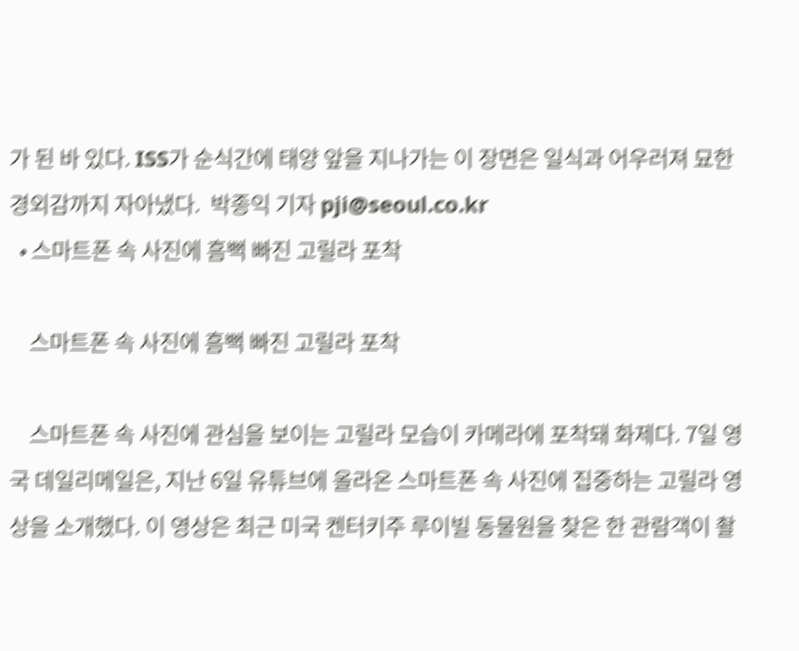가 된 바 있다. ISS가 순식간에 태양 앞을 지나가는 이 장면은 일식과 어우러져 묘한 경외감까지 자아냈다.  박종익 기자 pji@seoul.co.kr
  • 스마트폰 속 사진에 흠뻑 빠진 고릴라 포착

    스마트폰 속 사진에 흠뻑 빠진 고릴라 포착

    스마트폰 속 사진에 관심을 보이는 고릴라 모습이 카메라에 포착돼 화제다. 7일 영국 데일리메일은, 지난 6일 유튜브에 올라온 스마트폰 속 사진에 집중하는 고릴라 영상을 소개했다. 이 영상은 최근 미국 켄터키주 루이빌 동물원을 찾은 한 관람객이 촬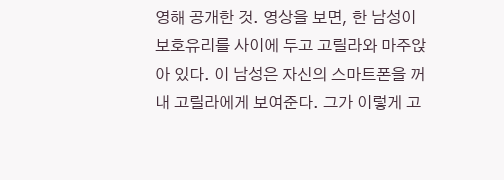영해 공개한 것. 영상을 보면, 한 남성이 보호유리를 사이에 두고 고릴라와 마주앉아 있다. 이 남성은 자신의 스마트폰을 꺼내 고릴라에게 보여준다. 그가 이렇게 고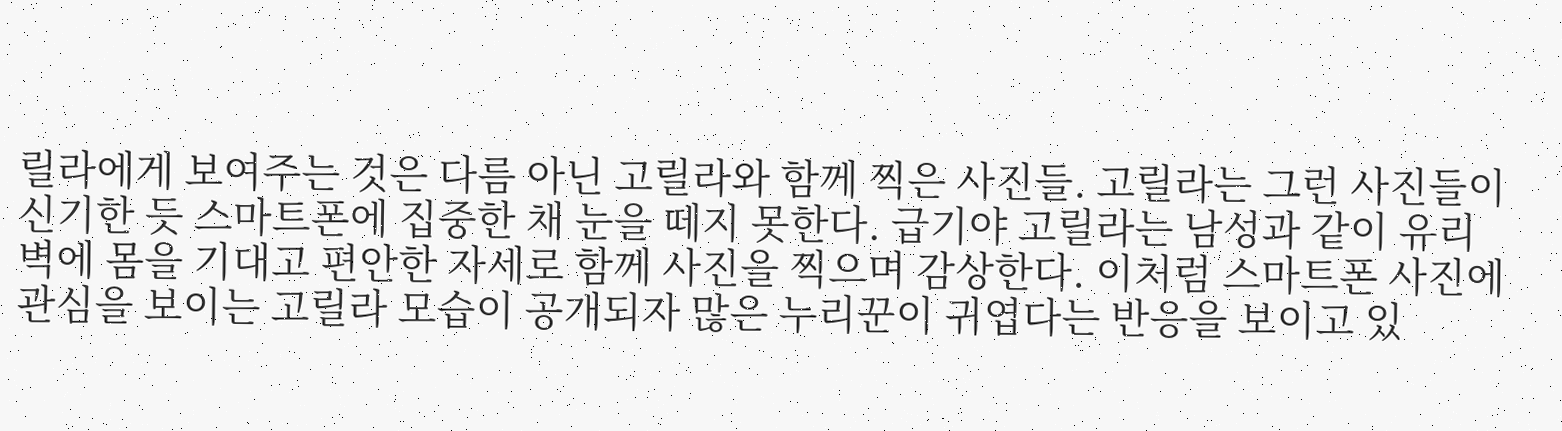릴라에게 보여주는 것은 다름 아닌 고릴라와 함께 찍은 사진들. 고릴라는 그런 사진들이 신기한 듯 스마트폰에 집중한 채 눈을 떼지 못한다. 급기야 고릴라는 남성과 같이 유리벽에 몸을 기대고 편안한 자세로 함께 사진을 찍으며 감상한다. 이처럼 스마트폰 사진에 관심을 보이는 고릴라 모습이 공개되자 많은 누리꾼이 귀엽다는 반응을 보이고 있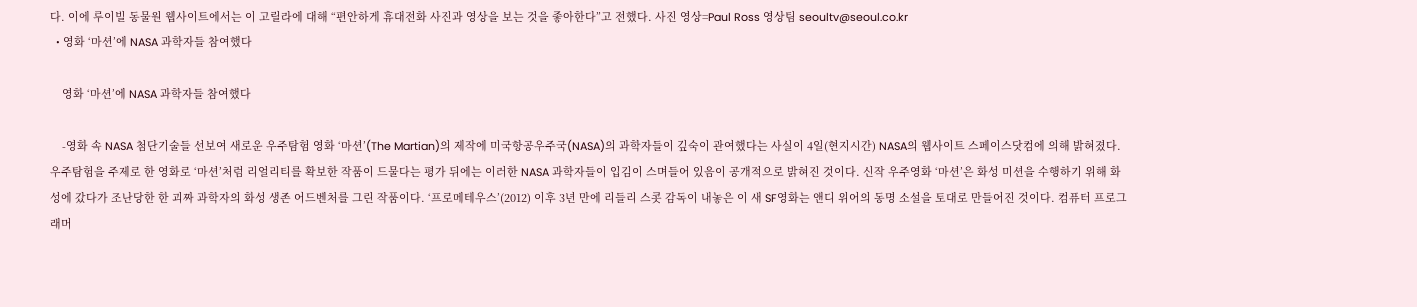다. 이에 루이빌 동물원 웹사이트에서는 이 고릴라에 대해 “편안하게 휴대전화 사진과 영상을 보는 것을 좋아한다”고 전했다. 사진 영상=Paul Ross 영상팀 seoultv@seoul.co.kr
  • 영화 ‘마션’에 NASA 과학자들 참여했다

    영화 ‘마션’에 NASA 과학자들 참여했다

    -영화 속 NASA 첨단기술들 선보여 새로운 우주탐험 영화 ‘마션’(The Martian)의 제작에 미국항공우주국(NASA)의 과학자들이 깊숙이 관여했다는 사실이 4일(현지시간) NASA의 웹사이트 스페이스닷컴에 의해 밝혀졌다. 우주탐험을 주제로 한 영화로 ‘마션’처럼 리얼리티를 확보한 작품이 드물다는 평가 뒤에는 이러한 NASA 과학자들이 입김이 스며들어 있음이 공개적으로 밝혀진 것이다. 신작 우주영화 ‘마션’은 화성 미션을 수행하기 위해 화성에 갔다가 조난당한 한 괴짜 과학자의 화성 생존 어드벤처를 그린 작품이다. ‘프로메테우스’(2012) 이후 3년 만에 리들리 스콧 감독이 내놓은 이 새 SF영화는 앤디 위어의 동명 소설을 토대로 만들어진 것이다. 컴퓨터 프로그래머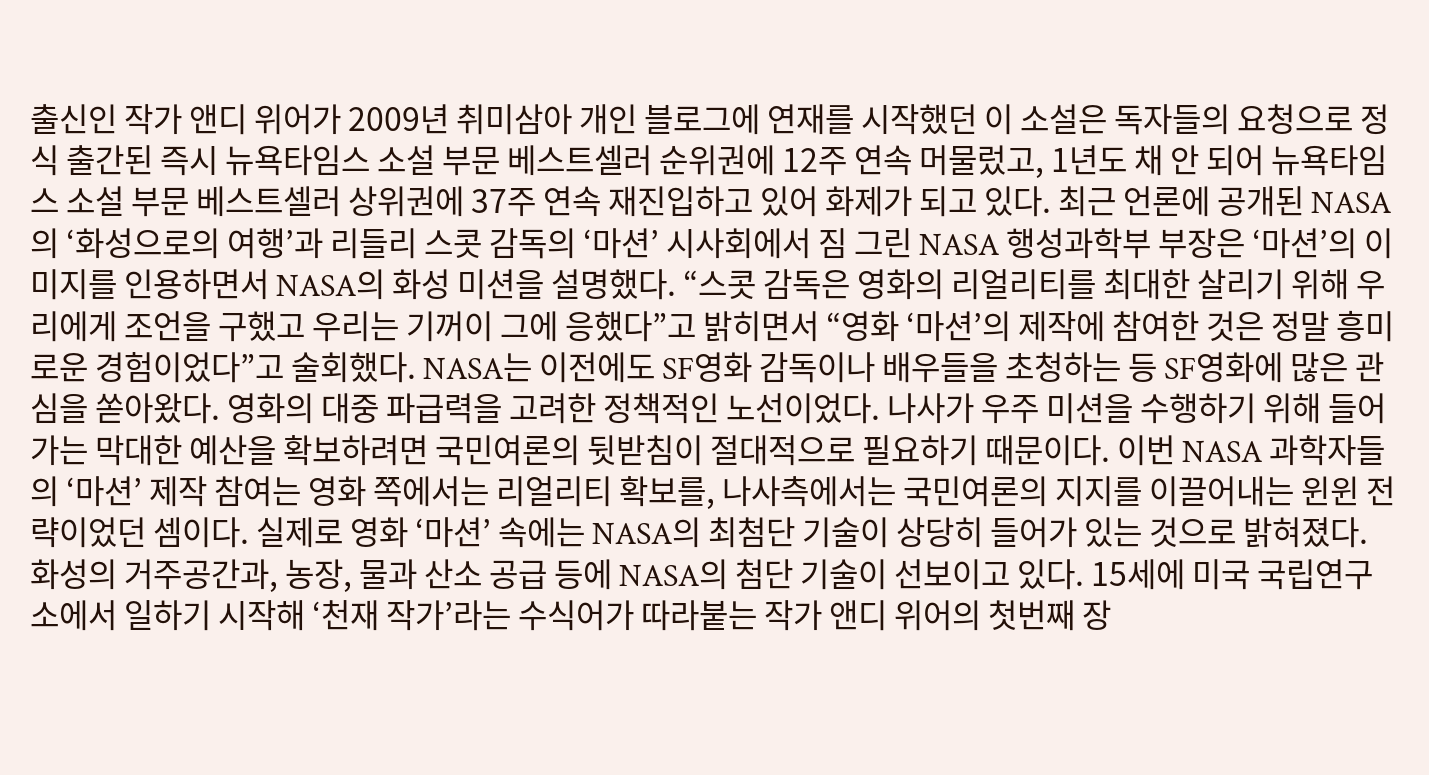출신인 작가 앤디 위어가 2009년 취미삼아 개인 블로그에 연재를 시작했던 이 소설은 독자들의 요청으로 정식 출간된 즉시 뉴욕타임스 소설 부문 베스트셀러 순위권에 12주 연속 머물렀고, 1년도 채 안 되어 뉴욕타임스 소설 부문 베스트셀러 상위권에 37주 연속 재진입하고 있어 화제가 되고 있다. 최근 언론에 공개된 NASA의 ‘화성으로의 여행’과 리들리 스콧 감독의 ‘마션’ 시사회에서 짐 그린 NASA 행성과학부 부장은 ‘마션’의 이미지를 인용하면서 NASA의 화성 미션을 설명했다. “스콧 감독은 영화의 리얼리티를 최대한 살리기 위해 우리에게 조언을 구했고 우리는 기꺼이 그에 응했다”고 밝히면서 “영화 ‘마션’의 제작에 참여한 것은 정말 흥미로운 경험이었다”고 술회했다. NASA는 이전에도 SF영화 감독이나 배우들을 초청하는 등 SF영화에 많은 관심을 쏟아왔다. 영화의 대중 파급력을 고려한 정책적인 노선이었다. 나사가 우주 미션을 수행하기 위해 들어가는 막대한 예산을 확보하려면 국민여론의 뒷받침이 절대적으로 필요하기 때문이다. 이번 NASA 과학자들의 ‘마션’ 제작 참여는 영화 쪽에서는 리얼리티 확보를, 나사측에서는 국민여론의 지지를 이끌어내는 윈윈 전략이었던 셈이다. 실제로 영화 ‘마션’ 속에는 NASA의 최첨단 기술이 상당히 들어가 있는 것으로 밝혀졌다. 화성의 거주공간과, 농장, 물과 산소 공급 등에 NASA의 첨단 기술이 선보이고 있다. 15세에 미국 국립연구소에서 일하기 시작해 ‘천재 작가’라는 수식어가 따라붙는 작가 앤디 위어의 첫번째 장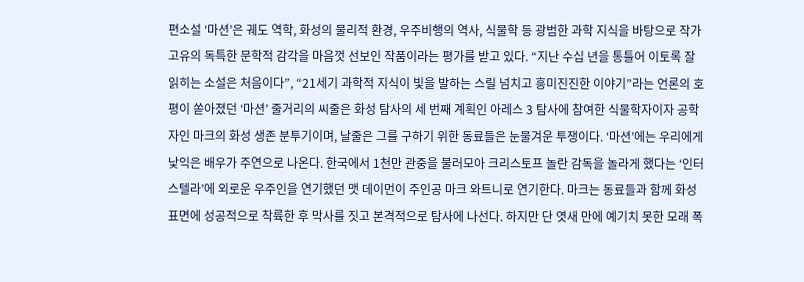편소설 ‘마션’은 궤도 역학, 화성의 물리적 환경, 우주비행의 역사, 식물학 등 광범한 과학 지식을 바탕으로 작가 고유의 독특한 문학적 감각을 마음껏 선보인 작품이라는 평가를 받고 있다. “지난 수십 년을 통틀어 이토록 잘 읽히는 소설은 처음이다”, “21세기 과학적 지식이 빛을 발하는 스릴 넘치고 흥미진진한 이야기”라는 언론의 호평이 쏟아졌던 ‘마션’ 줄거리의 씨줄은 화성 탐사의 세 번째 계획인 아레스 3 탐사에 참여한 식물학자이자 공학자인 마크의 화성 생존 분투기이며, 날줄은 그를 구하기 위한 동료들은 눈물겨운 투쟁이다. ‘마션’에는 우리에게 낯익은 배우가 주연으로 나온다. 한국에서 1천만 관중을 불러모아 크리스토프 놀란 감독을 놀라게 했다는 ‘인터스텔라’에 외로운 우주인을 연기했던 맷 데이먼이 주인공 마크 와트니로 연기한다. 마크는 동료들과 함께 화성 표면에 성공적으로 착륙한 후 막사를 짓고 본격적으로 탐사에 나선다. 하지만 단 엿새 만에 예기치 못한 모래 폭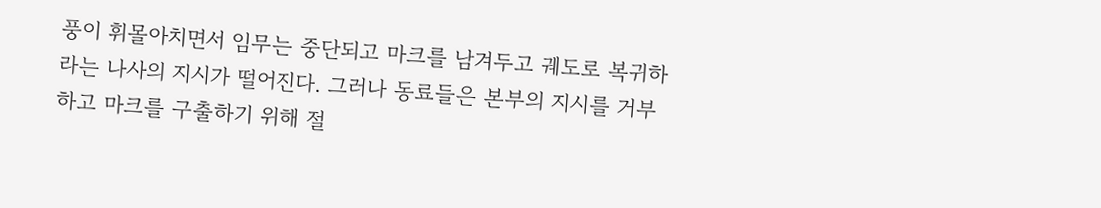풍이 휘몰아치면서 임무는 중단되고 마크를 남겨두고 궤도로 복귀하라는 나사의 지시가 떨어진다. 그러나 동료들은 본부의 지시를 거부하고 마크를 구출하기 위해 절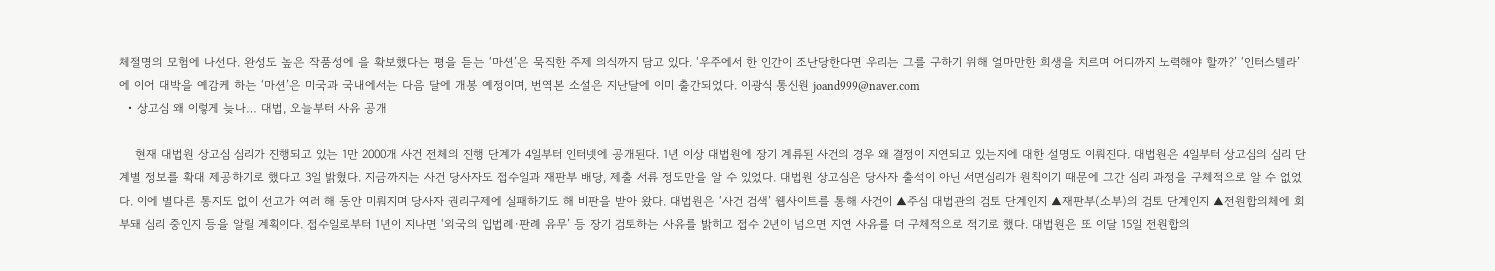체절명의 모험에 나선다. 완성도 높은 작품성에 을 확보했다는 평을 듣는 ‘마션’은 묵직한 주제 의식까지 담고 있다. ‘우주에서 한 인간이 조난당한다면 우리는 그를 구하기 위해 얼마만한 희생을 치르며 어디까지 노력해야 할까?’ ‘인터스텔라’에 이어 대박을 예감케 하는 ‘마션’은 미국과 국내에서는 다음 달에 개봉 예정이며, 번역본 소설은 지난달에 이미 출간되었다. 이광식 통신원 joand999@naver.com
  • 상고심 왜 이렇게 늦나… 대법, 오늘부터 사유 공개

    현재 대법원 상고심 심리가 진행되고 있는 1만 2000개 사건 전체의 진행 단계가 4일부터 인터넷에 공개된다. 1년 이상 대법원에 장기 계류된 사건의 경우 왜 결정이 지연되고 있는지에 대한 설명도 이뤄진다. 대법원은 4일부터 상고심의 심리 단계별 정보를 확대 제공하기로 했다고 3일 밝혔다. 지금까지는 사건 당사자도 접수일과 재판부 배당, 제출 서류 정도만을 알 수 있었다. 대법원 상고심은 당사자 출석이 아닌 서면심리가 원칙이기 때문에 그간 심리 과정을 구체적으로 알 수 없었다. 이에 별다른 통지도 없이 선고가 여러 해 동안 미뤄지며 당사자 권리구제에 실패하기도 해 비판을 받아 왔다. 대법원은 ‘사건 검색’ 웹사이트를 통해 사건이 ▲주심 대법관의 검토 단계인지 ▲재판부(소부)의 검토 단계인지 ▲전원합의체에 회부돼 심리 중인지 등을 알릴 계획이다. 접수일로부터 1년이 지나면 ‘외국의 입법례·판례 유무’ 등 장기 검토하는 사유를 밝히고 접수 2년이 넘으면 지연 사유를 더 구체적으로 적기로 했다. 대법원은 또 이달 15일 전원합의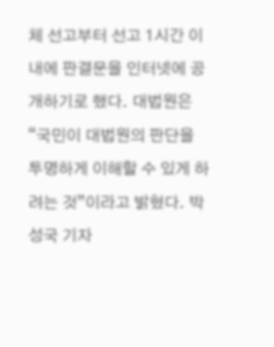체 선고부터 선고 1시간 이내에 판결문을 인터넷에 공개하기로 했다. 대법원은 “국민이 대법원의 판단을 투명하게 이해할 수 있게 하려는 것”이라고 밝혔다. 박성국 기자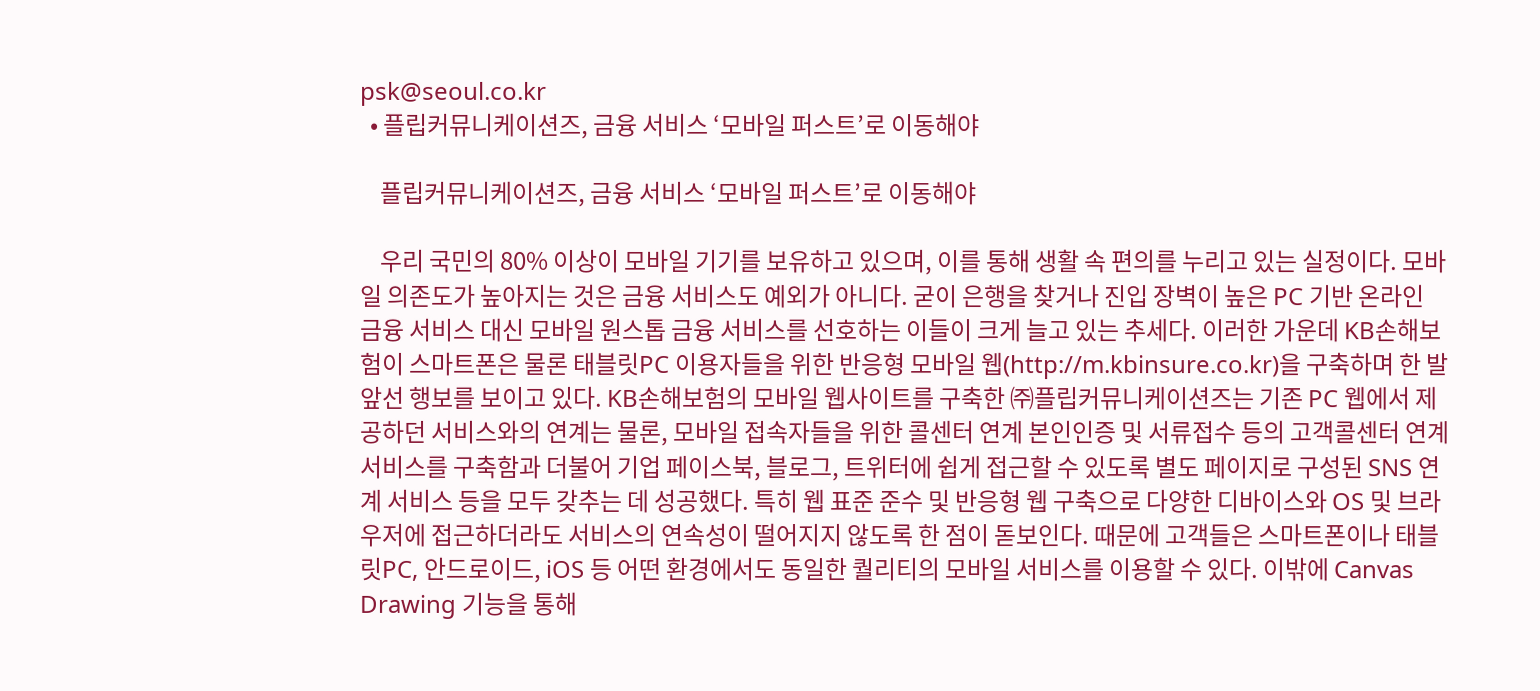psk@seoul.co.kr
  • 플립커뮤니케이션즈, 금융 서비스 ‘모바일 퍼스트’로 이동해야

    플립커뮤니케이션즈, 금융 서비스 ‘모바일 퍼스트’로 이동해야

    우리 국민의 80% 이상이 모바일 기기를 보유하고 있으며, 이를 통해 생활 속 편의를 누리고 있는 실정이다. 모바일 의존도가 높아지는 것은 금융 서비스도 예외가 아니다. 굳이 은행을 찾거나 진입 장벽이 높은 PC 기반 온라인 금융 서비스 대신 모바일 원스톱 금융 서비스를 선호하는 이들이 크게 늘고 있는 추세다. 이러한 가운데 KB손해보험이 스마트폰은 물론 태블릿PC 이용자들을 위한 반응형 모바일 웹(http://m.kbinsure.co.kr)을 구축하며 한 발 앞선 행보를 보이고 있다. KB손해보험의 모바일 웹사이트를 구축한 ㈜플립커뮤니케이션즈는 기존 PC 웹에서 제공하던 서비스와의 연계는 물론, 모바일 접속자들을 위한 콜센터 연계 본인인증 및 서류접수 등의 고객콜센터 연계 서비스를 구축함과 더불어 기업 페이스북, 블로그, 트위터에 쉽게 접근할 수 있도록 별도 페이지로 구성된 SNS 연계 서비스 등을 모두 갖추는 데 성공했다. 특히 웹 표준 준수 및 반응형 웹 구축으로 다양한 디바이스와 OS 및 브라우저에 접근하더라도 서비스의 연속성이 떨어지지 않도록 한 점이 돋보인다. 때문에 고객들은 스마트폰이나 태블릿PC, 안드로이드, iOS 등 어떤 환경에서도 동일한 퀄리티의 모바일 서비스를 이용할 수 있다. 이밖에 Canvas Drawing 기능을 통해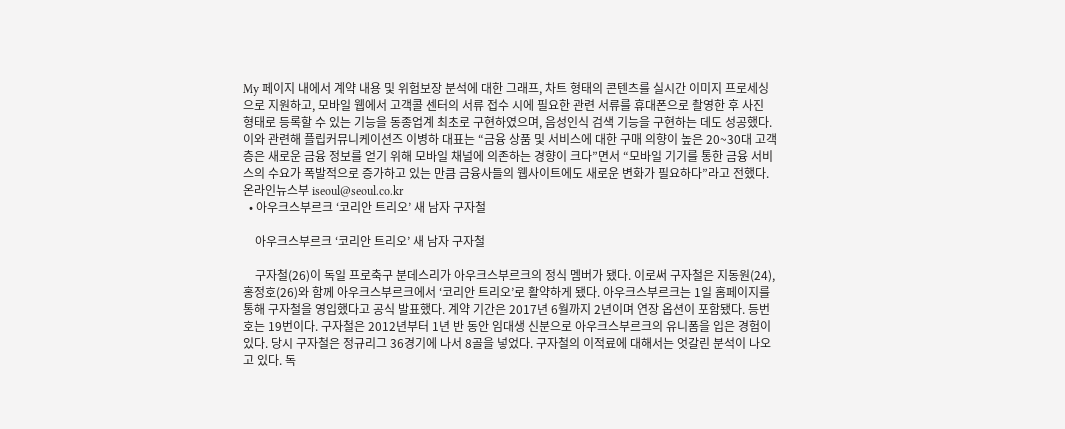My 페이지 내에서 계약 내용 및 위험보장 분석에 대한 그래프, 차트 형태의 콘텐츠를 실시간 이미지 프로세싱으로 지원하고, 모바일 웹에서 고객콜 센터의 서류 접수 시에 필요한 관련 서류를 휴대폰으로 촬영한 후 사진 형태로 등록할 수 있는 기능을 동종업계 최초로 구현하였으며, 음성인식 검색 기능을 구현하는 데도 성공했다. 이와 관련해 플립커뮤니케이션즈 이병하 대표는 “금융 상품 및 서비스에 대한 구매 의향이 높은 20~30대 고객층은 새로운 금융 정보를 얻기 위해 모바일 채널에 의존하는 경향이 크다”면서 “모바일 기기를 통한 금융 서비스의 수요가 폭발적으로 증가하고 있는 만큼 금융사들의 웹사이트에도 새로운 변화가 필요하다”라고 전했다. 온라인뉴스부 iseoul@seoul.co.kr
  • 아우크스부르크 ‘코리안 트리오’ 새 남자 구자철

    아우크스부르크 ‘코리안 트리오’ 새 남자 구자철

    구자철(26)이 독일 프로축구 분데스리가 아우크스부르크의 정식 멤버가 됐다. 이로써 구자철은 지동원(24), 홍정호(26)와 함께 아우크스부르크에서 ‘코리안 트리오’로 활약하게 됐다. 아우크스부르크는 1일 홈페이지를 통해 구자철을 영입했다고 공식 발표했다. 계약 기간은 2017년 6월까지 2년이며 연장 옵션이 포함됐다. 등번호는 19번이다. 구자철은 2012년부터 1년 반 동안 임대생 신분으로 아우크스부르크의 유니폼을 입은 경험이 있다. 당시 구자철은 정규리그 36경기에 나서 8골을 넣었다. 구자철의 이적료에 대해서는 엇갈린 분석이 나오고 있다. 독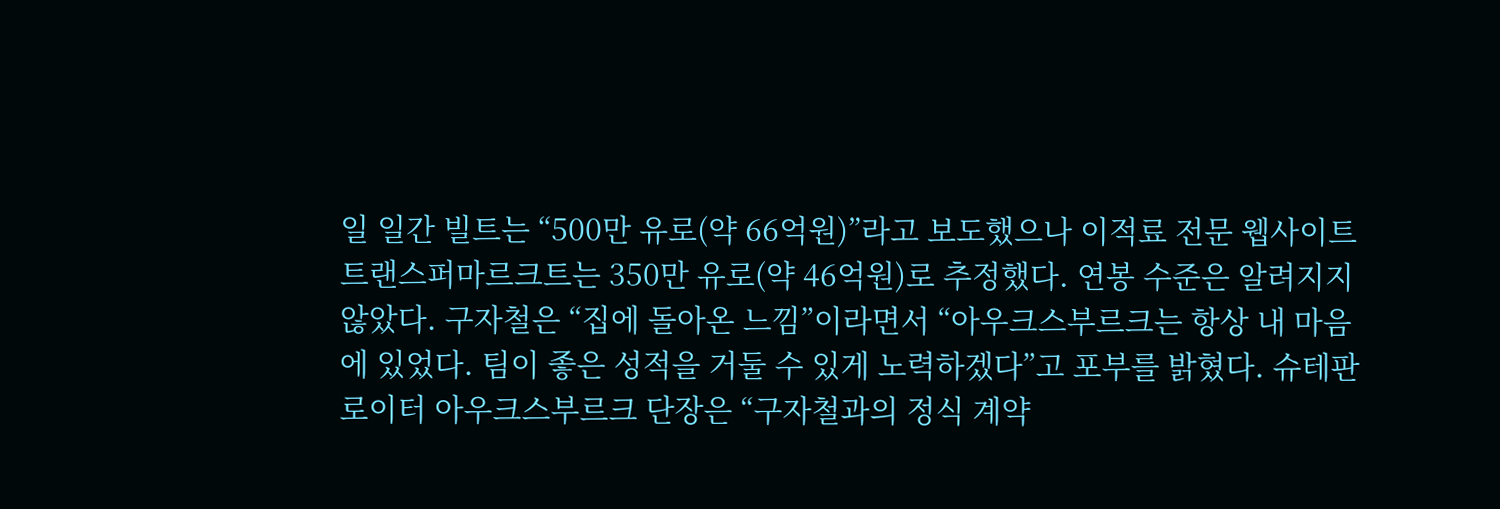일 일간 빌트는 “500만 유로(약 66억원)”라고 보도했으나 이적료 전문 웹사이트 트랜스퍼마르크트는 350만 유로(약 46억원)로 추정했다. 연봉 수준은 알려지지 않았다. 구자철은 “집에 돌아온 느낌”이라면서 “아우크스부르크는 항상 내 마음에 있었다. 팀이 좋은 성적을 거둘 수 있게 노력하겠다”고 포부를 밝혔다. 슈테판 로이터 아우크스부르크 단장은 “구자철과의 정식 계약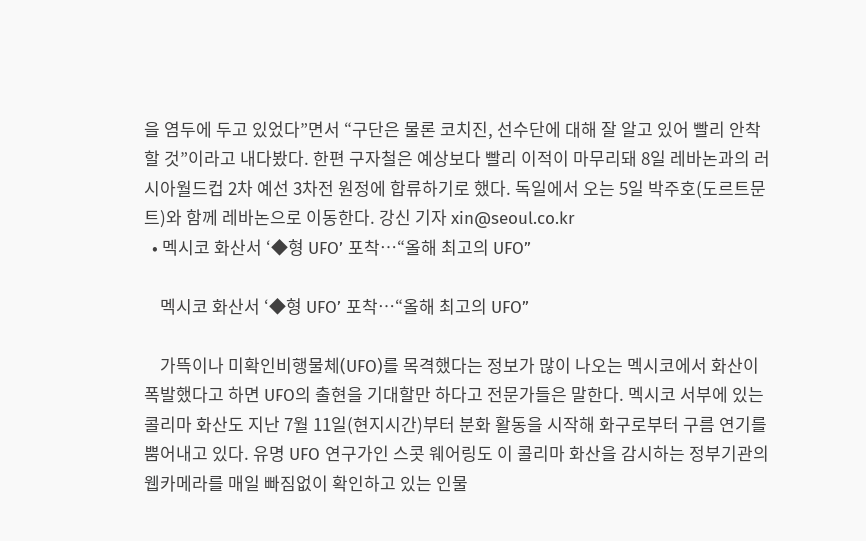을 염두에 두고 있었다”면서 “구단은 물론 코치진, 선수단에 대해 잘 알고 있어 빨리 안착할 것”이라고 내다봤다. 한편 구자철은 예상보다 빨리 이적이 마무리돼 8일 레바논과의 러시아월드컵 2차 예선 3차전 원정에 합류하기로 했다. 독일에서 오는 5일 박주호(도르트문트)와 함께 레바논으로 이동한다. 강신 기자 xin@seoul.co.kr
  • 멕시코 화산서 ‘◆형 UFO’ 포착…“올해 최고의 UFO”

    멕시코 화산서 ‘◆형 UFO’ 포착…“올해 최고의 UFO”

    가뜩이나 미확인비행물체(UFO)를 목격했다는 정보가 많이 나오는 멕시코에서 화산이 폭발했다고 하면 UFO의 출현을 기대할만 하다고 전문가들은 말한다. 멕시코 서부에 있는 콜리마 화산도 지난 7월 11일(현지시간)부터 분화 활동을 시작해 화구로부터 구름 연기를 뿜어내고 있다. 유명 UFO 연구가인 스콧 웨어링도 이 콜리마 화산을 감시하는 정부기관의 웹카메라를 매일 빠짐없이 확인하고 있는 인물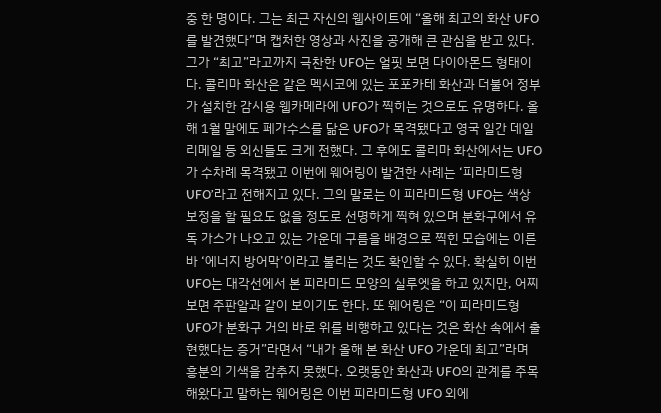중 한 명이다. 그는 최근 자신의 웹사이트에 “올해 최고의 화산 UFO를 발견했다”며 캡처한 영상과 사진을 공개해 큰 관심을 받고 있다. 그가 “최고”라고까지 극찬한 UFO는 얼핏 보면 다이아몬드 형태이다. 콜리마 화산은 같은 멕시코에 있는 포포카테 화산과 더불어 정부가 설치한 감시용 웹카메라에 UFO가 찍히는 것으로도 유명하다. 올해 1월 말에도 페가수스를 닮은 UFO가 목격됐다고 영국 일간 데일리메일 등 외신들도 크게 전했다. 그 후에도 콜리마 화산에서는 UFO가 수차례 목격됐고 이번에 웨어링이 발견한 사례는 ‘피라미드형 UFO’라고 전해지고 있다. 그의 말로는 이 피라미드형 UFO는 색상 보정을 할 필요도 없을 정도로 선명하게 찍혀 있으며 분화구에서 유독 가스가 나오고 있는 가운데 구름을 배경으로 찍힌 모습에는 이른바 ‘에너지 방어막’이라고 불리는 것도 확인할 수 있다. 확실히 이번 UFO는 대각선에서 본 피라미드 모양의 실루엣을 하고 있지만, 어찌 보면 주판알과 같이 보이기도 한다. 또 웨어링은 “이 피라미드형 UFO가 분화구 거의 바로 위를 비행하고 있다는 것은 화산 속에서 출현했다는 증거”라면서 “내가 올해 본 화산 UFO 가운데 최고”라며 흥분의 기색을 감추지 못했다. 오랫동안 화산과 UFO의 관계를 주목해왔다고 말하는 웨어링은 이번 피라미드형 UFO 외에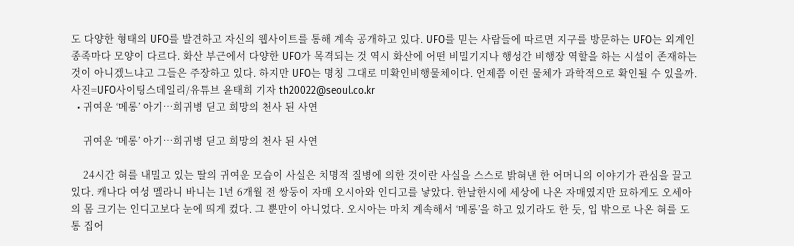도 다양한 형태의 UFO를 발견하고 자신의 웹사이트를 통해 계속 공개하고 있다. UFO를 믿는 사람들에 따르면 지구를 방문하는 UFO는 외계인 종족마다 모양이 다르다. 화산 부근에서 다양한 UFO가 목격되는 것 역시 화산에 어떤 비밀기지나 행성간 비행장 역할을 하는 시설이 존재하는 것이 아니겠느냐고 그들은 주장하고 있다. 하지만 UFO는 명칭 그대로 미확인비행물체이다. 언제쯤 이런 물체가 과학적으로 확인될 수 있을까. 사진=UFO사이팅스데일리/유튜브 윤태희 기자 th20022@seoul.co.kr
  • 귀여운 ‘메롱’ 아기…희귀병 딛고 희망의 천사 된 사연

    귀여운 ‘메롱’ 아기…희귀병 딛고 희망의 천사 된 사연

    24시간 혀를 내밀고 있는 딸의 귀여운 모습이 사실은 치명적 질병에 의한 것이란 사실을 스스로 밝혀낸 한 어머니의 이야기가 관심을 끌고 있다. 캐나다 여성 멜라니 바니는 1년 6개월 전 쌍둥이 자매 오시아와 인디고를 낳았다. 한날한시에 세상에 나온 자매였지만 묘하게도 오세아의 몸 크기는 인디고보다 눈에 띄게 컸다. 그 뿐만이 아니었다. 오시아는 마치 계속해서 ‘메롱’을 하고 있기라도 한 듯, 입 밖으로 나온 혀를 도통 집어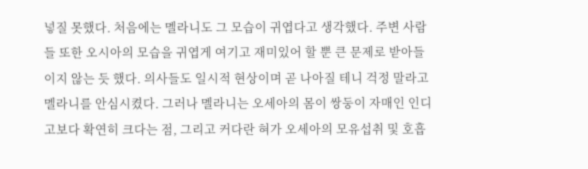넣질 못했다. 처음에는 멜라니도 그 모습이 귀엽다고 생각했다. 주변 사람들 또한 오시아의 모습을 귀엽게 여기고 재미있어 할 뿐 큰 문제로 받아들이지 않는 듯 했다. 의사들도 일시적 현상이며 곧 나아질 테니 걱정 말라고 멜라니를 안심시켰다. 그러나 멜라니는 오세아의 몸이 쌍둥이 자매인 인디고보다 확연히 크다는 점, 그리고 커다란 혀가 오세아의 모유섭취 및 호흡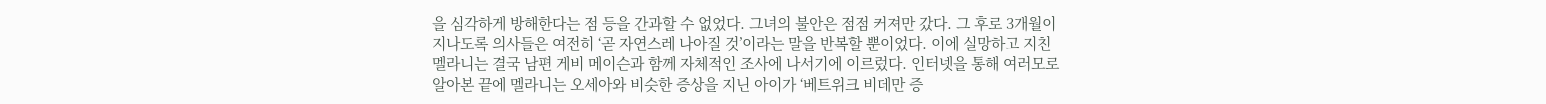을 심각하게 방해한다는 점 등을 간과할 수 없었다. 그녀의 불안은 점점 커져만 갔다. 그 후로 3개월이 지나도록 의사들은 여전히 ‘곧 자연스레 나아질 것’이라는 말을 반복할 뿐이었다. 이에 실망하고 지친 멜라니는 결국 남편 게비 메이슨과 함께 자체적인 조사에 나서기에 이르렀다. 인터넷을 통해 여러모로 알아본 끝에 멜라니는 오세아와 비슷한 증상을 지닌 아이가 ‘베트위크 비데만 증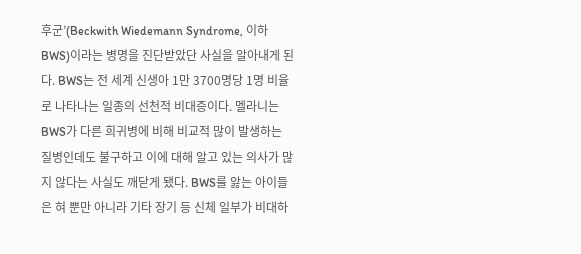후군’(Beckwith Wiedemann Syndrome, 이하 BWS)이라는 병명을 진단받았단 사실을 알아내게 된다. BWS는 전 세계 신생아 1만 3700명당 1명 비율로 나타나는 일종의 선천적 비대증이다. 멜라니는 BWS가 다른 희귀병에 비해 비교적 많이 발생하는 질병인데도 불구하고 이에 대해 알고 있는 의사가 많지 않다는 사실도 깨닫게 됐다. BWS를 앓는 아이들은 혀 뿐만 아니라 기타 장기 등 신체 일부가 비대하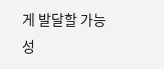게 발달할 가능성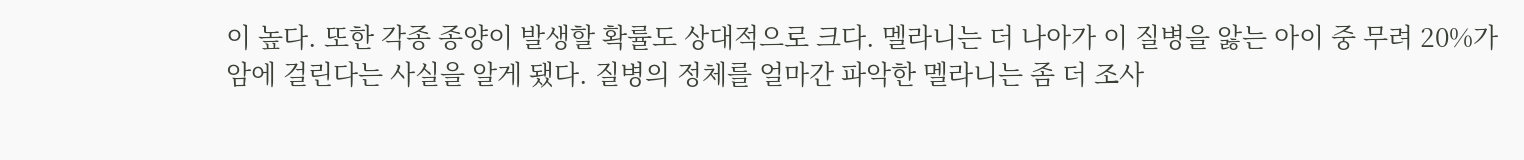이 높다. 또한 각종 종양이 발생할 확률도 상대적으로 크다. 멜라니는 더 나아가 이 질병을 앓는 아이 중 무려 20%가 암에 걸린다는 사실을 알게 됐다. 질병의 정체를 얼마간 파악한 멜라니는 좀 더 조사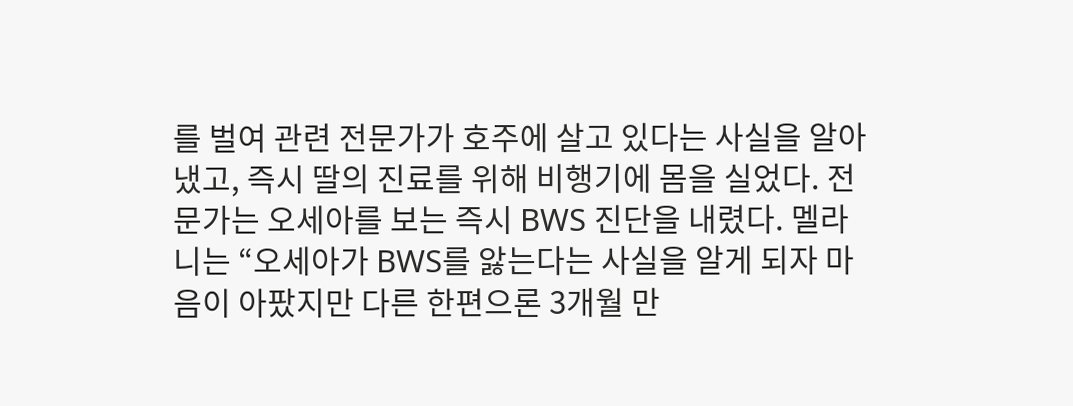를 벌여 관련 전문가가 호주에 살고 있다는 사실을 알아냈고, 즉시 딸의 진료를 위해 비행기에 몸을 실었다. 전문가는 오세아를 보는 즉시 BWS 진단을 내렸다. 멜라니는 “오세아가 BWS를 앓는다는 사실을 알게 되자 마음이 아팠지만 다른 한편으론 3개월 만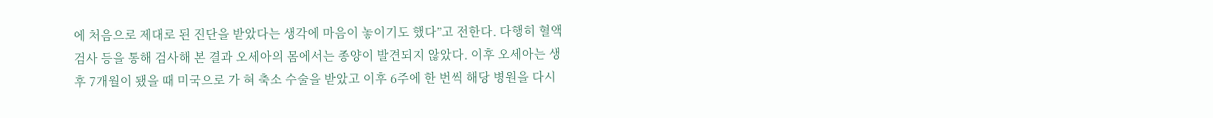에 처음으로 제대로 된 진단을 받았다는 생각에 마음이 놓이기도 했다”고 전한다. 다행히 혈액검사 등을 통해 검사해 본 결과 오세아의 몸에서는 종양이 발견되지 않았다. 이후 오세아는 생후 7개월이 됐을 때 미국으로 가 혀 축소 수술을 받았고 이후 6주에 한 번씩 해당 병원을 다시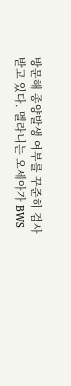방문해 종양발생 여부를 꾸준히 검사받고 있다. 멜라니는 오세아가 BWS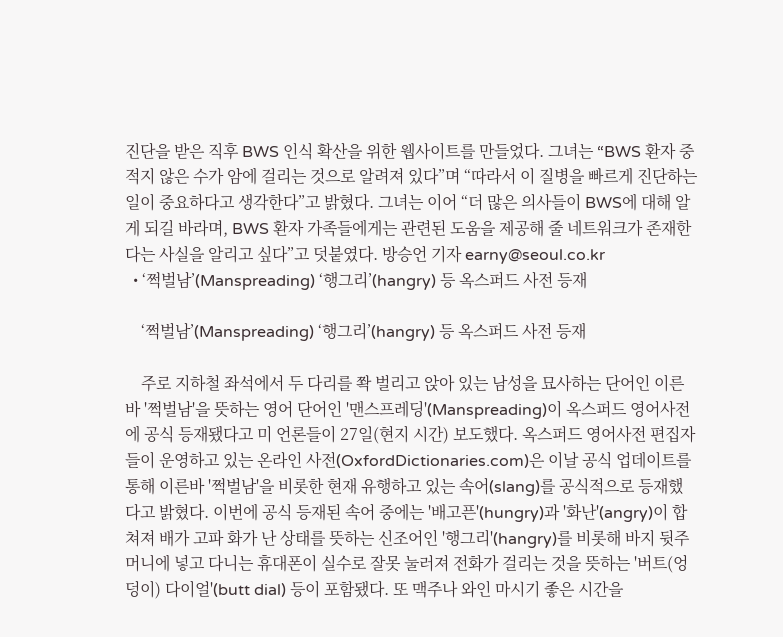진단을 받은 직후 BWS 인식 확산을 위한 웹사이트를 만들었다. 그녀는 “BWS 환자 중 적지 않은 수가 암에 걸리는 것으로 알려져 있다”며 “따라서 이 질병을 빠르게 진단하는 일이 중요하다고 생각한다”고 밝혔다. 그녀는 이어 “더 많은 의사들이 BWS에 대해 알게 되길 바라며, BWS 환자 가족들에게는 관련된 도움을 제공해 줄 네트워크가 존재한다는 사실을 알리고 싶다”고 덧붙였다. 방승언 기자 earny@seoul.co.kr
  • ‘쩍벌남’(Manspreading) ‘행그리’(hangry) 등 옥스퍼드 사전 등재

    ‘쩍벌남’(Manspreading) ‘행그리’(hangry) 등 옥스퍼드 사전 등재

    주로 지하철 좌석에서 두 다리를 쫙 벌리고 앉아 있는 남성을 묘사하는 단어인 이른바 '쩍벌남'을 뜻하는 영어 단어인 '맨스프레딩'(Manspreading)이 옥스퍼드 영어사전에 공식 등재됐다고 미 언론들이 27일(현지 시간) 보도했다. 옥스퍼드 영어사전 편집자들이 운영하고 있는 온라인 사전(OxfordDictionaries.com)은 이날 공식 업데이트를 통해 이른바 '쩍벌남'을 비롯한 현재 유행하고 있는 속어(slang)를 공식적으로 등재했다고 밝혔다. 이번에 공식 등재된 속어 중에는 '배고픈'(hungry)과 '화난'(angry)이 합쳐져 배가 고파 화가 난 상태를 뜻하는 신조어인 '행그리'(hangry)를 비롯해 바지 뒷주머니에 넣고 다니는 휴대폰이 실수로 잘못 눌러져 전화가 걸리는 것을 뜻하는 '버트(엉덩이) 다이얼'(butt dial) 등이 포함됐다. 또 맥주나 와인 마시기 좋은 시간을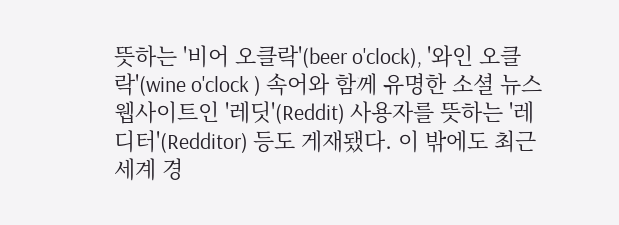뜻하는 '비어 오클락'(beer o'clock), '와인 오클락'(wine o'clock ) 속어와 함께 유명한 소셜 뉴스 웹사이트인 '레딧'(Reddit) 사용자를 뜻하는 '레디터'(Redditor) 등도 게재됐다. 이 밖에도 최근 세계 경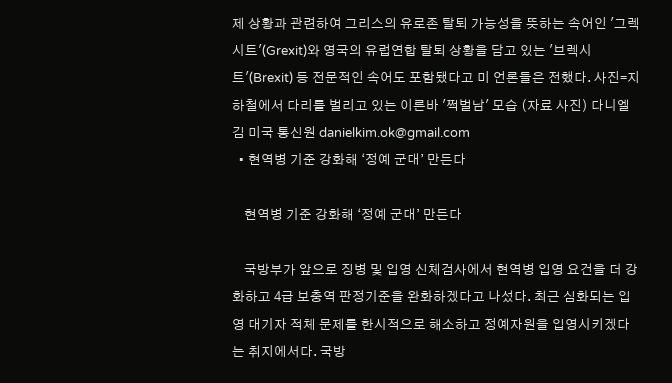제 상황과 관련하여 그리스의 유로존 탈퇴 가능성을 뜻하는 속어인 '그렉시트'(Grexit)와 영국의 유럽연합 탈퇴 상황을 담고 있는 '브렉시트'(Brexit) 등 전문적인 속어도 포함됐다고 미 언론들은 전했다. 사진=지하철에서 다리를 벌리고 있는 이른바 '쩍벌남' 모습 (자료 사진) 다니엘 김 미국 통신원 danielkim.ok@gmail.com
  • 현역병 기준 강화해 ‘정예 군대’ 만든다

    현역병 기준 강화해 ‘정예 군대’ 만든다

    국방부가 앞으로 징병 및 입영 신체검사에서 현역병 입영 요건을 더 강화하고 4급 보충역 판정기준을 완화하겠다고 나섰다. 최근 심화되는 입영 대기자 적체 문제를 한시적으로 해소하고 정예자원을 입영시키겠다는 취지에서다. 국방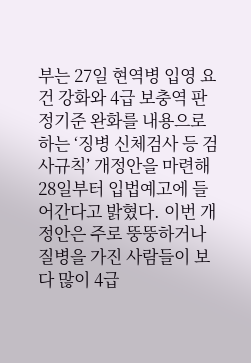부는 27일 현역병 입영 요건 강화와 4급 보충역 판정기준 완화를 내용으로 하는 ‘징병 신체검사 등 검사규칙’ 개정안을 마련해 28일부터 입법예고에 들어간다고 밝혔다. 이번 개정안은 주로 뚱뚱하거나 질병을 가진 사람들이 보다 많이 4급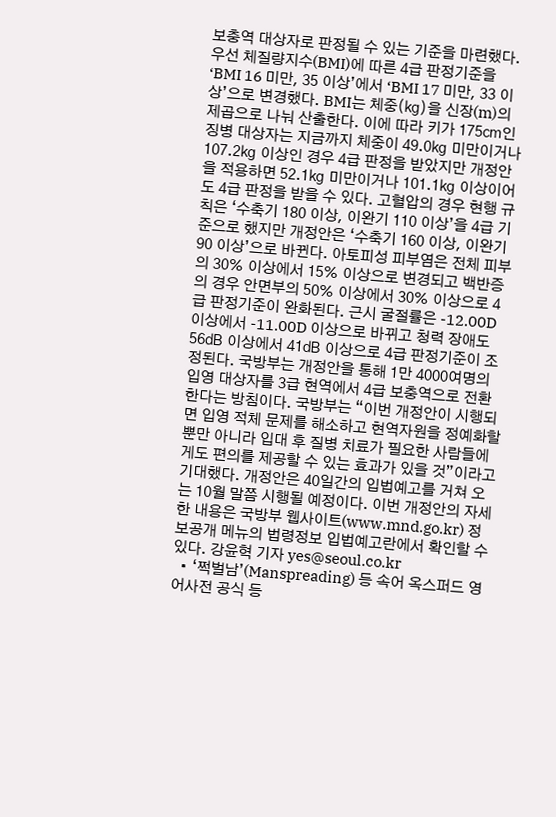보충역 대상자로 판정될 수 있는 기준을 마련했다. 우선 체질량지수(BMI)에 따른 4급 판정기준을 ‘BMI 16 미만, 35 이상’에서 ‘BMI 17 미만, 33 이상’으로 변경했다. BMI는 체중(㎏)을 신장(m)의 제곱으로 나눠 산출한다. 이에 따라 키가 175㎝인 징병 대상자는 지금까지 체중이 49.0㎏ 미만이거나 107.2㎏ 이상인 경우 4급 판정을 받았지만 개정안을 적용하면 52.1㎏ 미만이거나 101.1㎏ 이상이어도 4급 판정을 받을 수 있다. 고혈압의 경우 현행 규칙은 ‘수축기 180 이상, 이완기 110 이상’을 4급 기준으로 했지만 개정안은 ‘수축기 160 이상, 이완기 90 이상’으로 바뀐다. 아토피성 피부염은 전체 피부의 30% 이상에서 15% 이상으로 변경되고 백반증의 경우 안면부의 50% 이상에서 30% 이상으로 4급 판정기준이 완화된다. 근시 굴절률은 -12.00D 이상에서 -11.00D 이상으로 바뀌고 청력 장애도 56㏈ 이상에서 41㏈ 이상으로 4급 판정기준이 조정된다. 국방부는 개정안을 통해 1만 4000여명의 입영 대상자를 3급 현역에서 4급 보충역으로 전환한다는 방침이다. 국방부는 “이번 개정안이 시행되면 입영 적체 문제를 해소하고 현역자원을 정예화할 뿐만 아니라 입대 후 질병 치료가 필요한 사람들에게도 편의를 제공할 수 있는 효과가 있을 것”이라고 기대했다. 개정안은 40일간의 입법예고를 거쳐 오는 10월 말쯤 시행될 예정이다. 이번 개정안의 자세한 내용은 국방부 웹사이트(www.mnd.go.kr) 정보공개 메뉴의 법령정보 입법예고란에서 확인할 수 있다. 강윤혁 기자 yes@seoul.co.kr
  • ‘쩍벌남’(Manspreading) 등 속어 옥스퍼드 영어사전 공식 등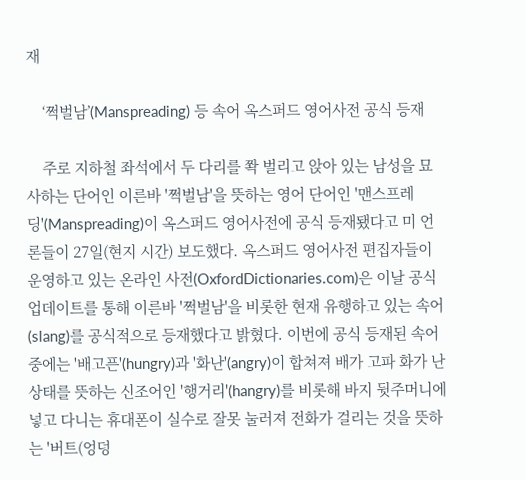재

    ‘쩍벌남’(Manspreading) 등 속어 옥스퍼드 영어사전 공식 등재

    주로 지하철 좌석에서 두 다리를 쫙 벌리고 앉아 있는 남성을 묘사하는 단어인 이른바 '쩍벌남'을 뜻하는 영어 단어인 '맨스프레딩'(Manspreading)이 옥스퍼드 영어사전에 공식 등재됐다고 미 언론들이 27일(현지 시간) 보도했다. 옥스퍼드 영어사전 편집자들이 운영하고 있는 온라인 사전(OxfordDictionaries.com)은 이날 공식 업데이트를 통해 이른바 '쩍벌남'을 비롯한 현재 유행하고 있는 속어(slang)를 공식적으로 등재했다고 밝혔다. 이번에 공식 등재된 속어 중에는 '배고픈'(hungry)과 '화난'(angry)이 합쳐져 배가 고파 화가 난 상태를 뜻하는 신조어인 '행거리'(hangry)를 비롯해 바지 뒷주머니에 넣고 다니는 휴대폰이 실수로 잘못 눌러져 전화가 걸리는 것을 뜻하는 '버트(엉덩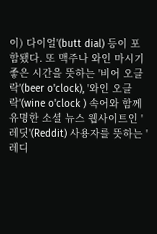이) 다이얼'(butt dial) 등이 포함됐다. 또 맥주나 와인 마시기 좋은 시간을 뜻하는 '비어 오클락'(beer o'clock), '와인 오클락'(wine o'clock ) 속어와 함께 유명한 소셜 뉴스 웹사이트인 '레딧'(Reddit) 사용자를 뜻하는 '레디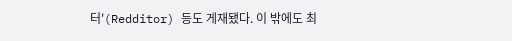터'(Redditor) 등도 게재됐다. 이 밖에도 최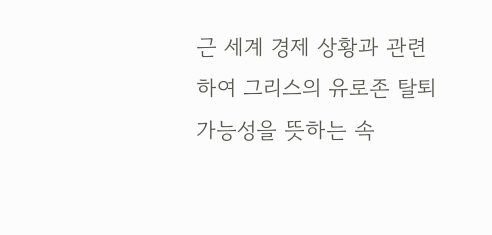근 세계 경제 상황과 관련하여 그리스의 유로존 탈퇴 가능성을 뜻하는 속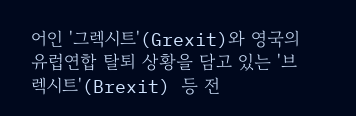어인 '그렉시트'(Grexit)와 영국의 유럽연합 탈퇴 상황을 담고 있는 '브렉시트'(Brexit) 등 전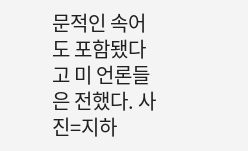문적인 속어도 포함됐다고 미 언론들은 전했다. 사진=지하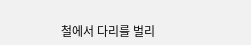철에서 다리를 벌리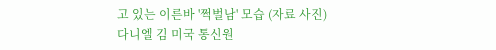고 있는 이른바 '쩍벌남' 모습 (자료 사진) 다니엘 김 미국 통신원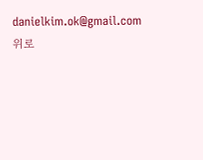danielkim.ok@gmail.com
위로